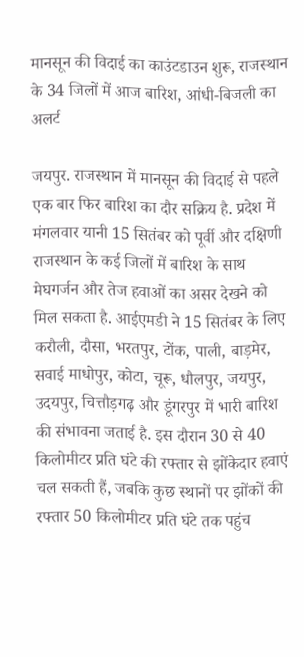मानसून की विदाई का काउंटडाउन शुरू, राजस्थान के 34 जिलों में आज बारिश, आंधी-बिजली का अलर्ट

जयपुर. राजस्थान में मानसून की विदाई से पहले एक बार फिर बारिश का दौर सक्रिय है. प्रदेश में मंगलवार यानी 15 सितंबर को पूर्वी और दक्षिणी राजस्थान के कई जिलों में बारिश के साथ मेघगर्जन और तेज हवाओं का असर देखने को मिल सकता है. आईएमडी ने 15 सितंबर के लिए करौली, दौसा, भरतपुर, टोंक, पाली, बाड़मेर, सवाई माधोपुर, कोटा, चूरू, धौलपुर, जयपुर, उदयपुर, चित्तौड़गढ़ और डूंगरपुर में भारी बारिश की संभावना जताई है. इस दौरान 30 से 40 किलोमीटर प्रति घंटे की रफ्तार से झोंकेदार हवाएं चल सकती हैं, जबकि कुछ स्थानों पर झोंकों की रफ्तार 50 किलोमीटर प्रति घंटे तक पहुंच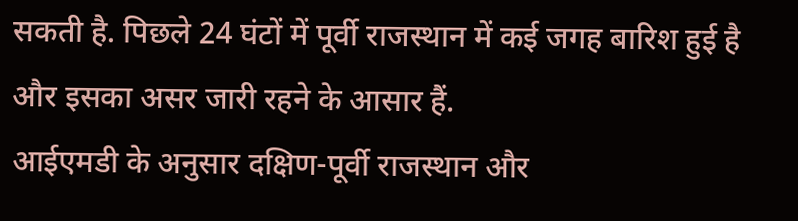सकती है. पिछले 24 घंटों में पूर्वी राजस्थान में कई जगह बारिश हुई है और इसका असर जारी रहने के आसार हैं.
आईएमडी के अनुसार दक्षिण-पूर्वी राजस्थान और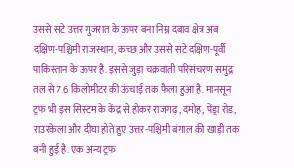उससे सटे उत्तर गुजरात के ऊपर बना निम्न दबाव क्षेत्र अब दक्षिण-पश्चिमी राजस्थान, कच्छ और उससे सटे दक्षिण-पूर्वी पाकिस्तान के ऊपर है. इससे जुड़ा चक्रवाती परिसंचरण समुद्र तल से 7.6 किलोमीटर की ऊंचाई तक फैला हुआ है. मानसून ट्रफ भी इस सिस्टम के केंद्र से होकर राजगढ़, दमोह, पेंड्रा रोड, राउरकेला और दीघा होते हुए उत्तर-पश्चिमी बंगाल की खाड़ी तक बनी हुई है. एक अन्य ट्रफ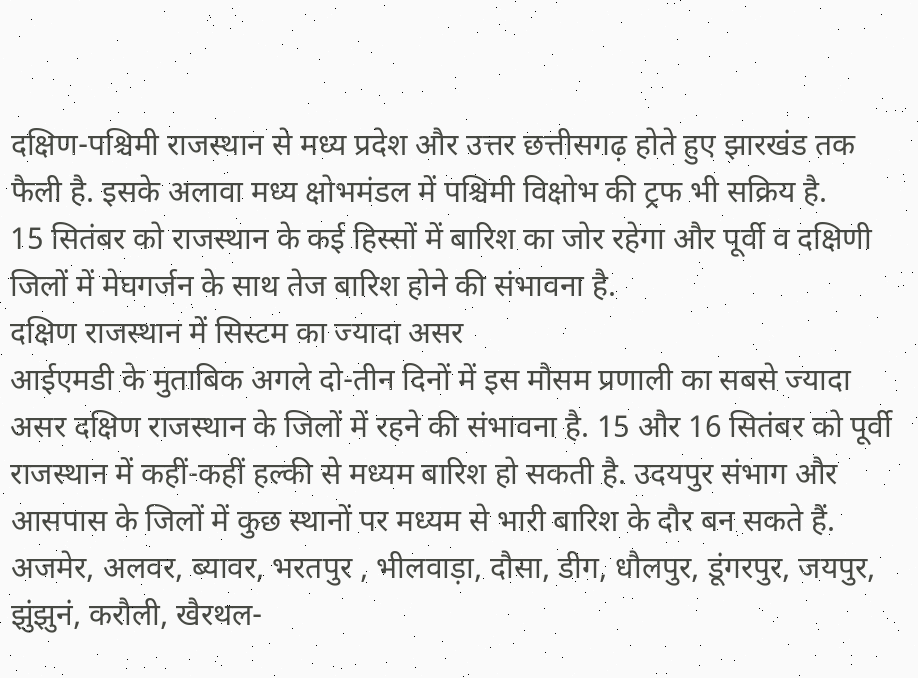दक्षिण-पश्चिमी राजस्थान से मध्य प्रदेश और उत्तर छत्तीसगढ़ होते हुए झारखंड तक फैली है. इसके अलावा मध्य क्षोभमंडल में पश्चिमी विक्षोभ की ट्रफ भी सक्रिय है.
15 सितंबर को राजस्थान के कई हिस्सों में बारिश का जोर रहेगा और पूर्वी व दक्षिणी जिलों में मेघगर्जन के साथ तेज बारिश होने की संभावना है.
दक्षिण राजस्थान में सिस्टम का ज्यादा असर
आईएमडी के मुताबिक अगले दो-तीन दिनों में इस मौसम प्रणाली का सबसे ज्यादा असर दक्षिण राजस्थान के जिलों में रहने की संभावना है. 15 और 16 सितंबर को पूर्वी राजस्थान में कहीं-कहीं हल्की से मध्यम बारिश हो सकती है. उदयपुर संभाग और आसपास के जिलों में कुछ स्थानों पर मध्यम से भारी बारिश के दौर बन सकते हैं. अजमेर, अलवर, ब्यावर, भरतपुर , भीलवाड़ा, दौसा, डीग, धौलपुर, डूंगरपुर, जयपुर, झुंझुनं, करौली, खैरथल-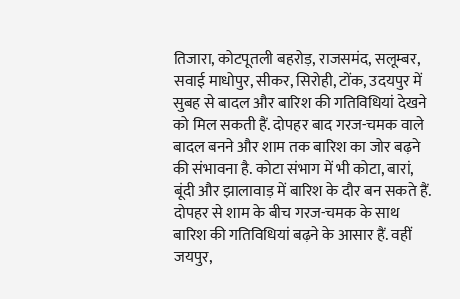तिजारा, कोटपूतली बहरोड़, राजसमंद, सलूम्बर, सवाई माधोपुर, सीकर, सिरोही, टोंक, उदयपुर में सुबह से बादल और बारिश की गतिविधियां देखने को मिल सकती हैं. दोपहर बाद गरज-चमक वाले बादल बनने और शाम तक बारिश का जोर बढ़ने की संभावना है. कोटा संभाग में भी कोटा, बारां, बूंदी और झालावाड़ में बारिश के दौर बन सकते हैं. दोपहर से शाम के बीच गरज-चमक के साथ बारिश की गतिविधियां बढ़ने के आसार हैं. वहीं जयपुर,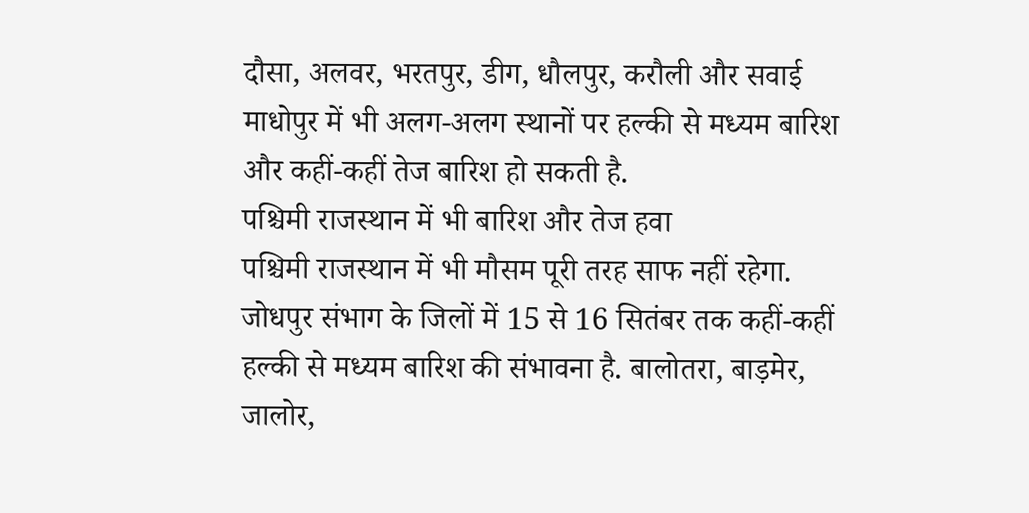दौसा, अलवर, भरतपुर, डीग, धौलपुर, करौली और सवाई माधोपुर में भी अलग-अलग स्थानों पर हल्की से मध्यम बारिश और कहीं-कहीं तेज बारिश हो सकती है.
पश्चिमी राजस्थान में भी बारिश और तेज हवा
पश्चिमी राजस्थान में भी मौसम पूरी तरह साफ नहीं रहेगा. जोधपुर संभाग के जिलों में 15 से 16 सितंबर तक कहीं-कहीं हल्की से मध्यम बारिश की संभावना है. बालोतरा, बाड़मेर, जालोर,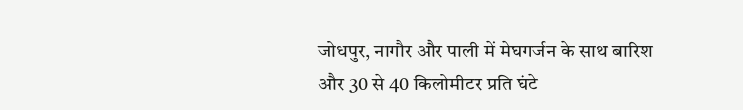जोधपुर, नागौर और पाली में मेघगर्जन के साथ बारिश और 30 से 40 किलोमीटर प्रति घंटे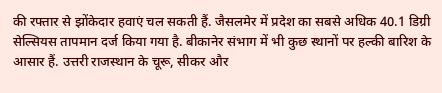की रफ्तार से झोंकेदार हवाएं चल सकती हैं. जैसलमेर में प्रदेश का सबसे अधिक 40.1 डिग्री सेल्सियस तापमान दर्ज किया गया है. बीकानेर संभाग में भी कुछ स्थानों पर हल्की बारिश के आसार हैं. उत्तरी राजस्थान के चूरू, सीकर और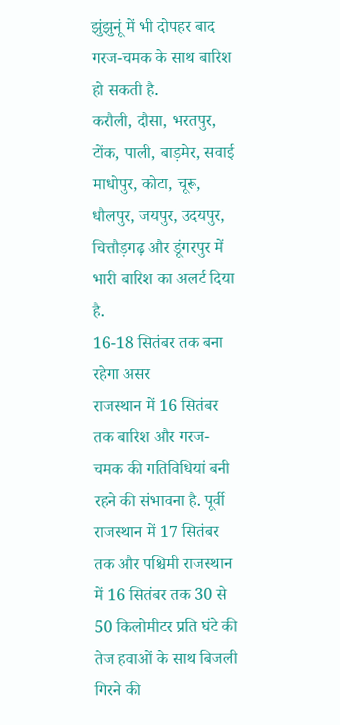झुंझुनूं में भी दोपहर बाद गरज-चमक के साथ बारिश हो सकती है.
करौली, दौसा, भरतपुर, टोंक, पाली, बाड़मेर, सवाई माधोपुर, कोटा, चूरू, धौलपुर, जयपुर, उदयपुर, चित्तौड़गढ़ और डूंगरपुर में भारी बारिश का अलर्ट दिया है.
16-18 सितंबर तक बना रहेगा असर
राजस्थान में 16 सितंबर तक बारिश और गरज-चमक की गतिविधियां बनी रहने की संभावना है. पूर्वी राजस्थान में 17 सितंबर तक और पश्चिमी राजस्थान में 16 सितंबर तक 30 से 50 किलोमीटर प्रति घंटे की तेज हवाओं के साथ बिजली गिरने की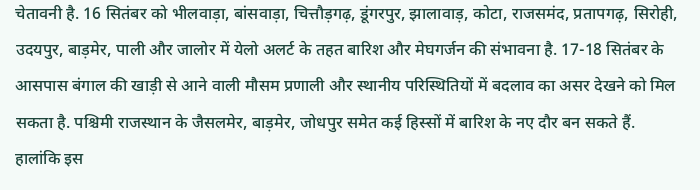चेतावनी है. 16 सितंबर को भीलवाड़ा, बांसवाड़ा, चित्तौड़गढ़, डूंगरपुर, झालावाड़, कोटा, राजसमंद, प्रतापगढ़, सिरोही, उदयपुर, बाड़मेर, पाली और जालोर में येलो अलर्ट के तहत बारिश और मेघगर्जन की संभावना है. 17-18 सितंबर के आसपास बंगाल की खाड़ी से आने वाली मौसम प्रणाली और स्थानीय परिस्थितियों में बदलाव का असर देखने को मिल सकता है. पश्चिमी राजस्थान के जैसलमेर, बाड़मेर, जोधपुर समेत कई हिस्सों में बारिश के नए दौर बन सकते हैं. हालांकि इस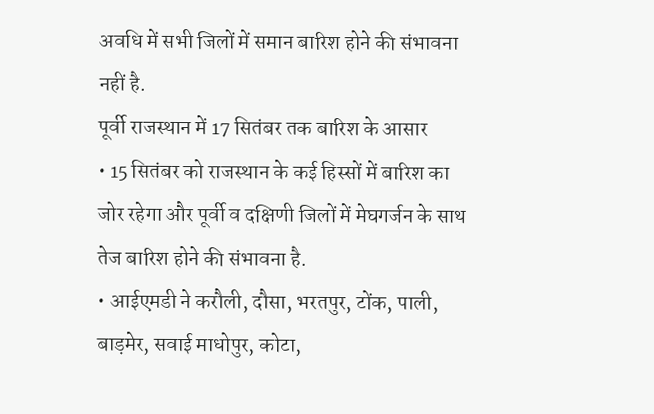अवधि में सभी जिलों में समान बारिश होने की संभावना नहीं है.
पूर्वी राजस्थान में 17 सितंबर तक बारिश के आसार
• 15 सितंबर को राजस्थान के कई हिस्सों में बारिश का जोर रहेगा और पूर्वी व दक्षिणी जिलों में मेघगर्जन के साथ तेज बारिश होने की संभावना है.
• आईएमडी ने करौली, दौसा, भरतपुर, टोंक, पाली, बाड़मेर, सवाई माधोपुर, कोटा,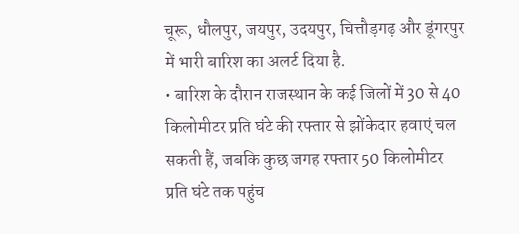चूरू, धौलपुर, जयपुर, उदयपुर, चित्तौड़गढ़ और डूंगरपुर में भारी बारिश का अलर्ट दिया है.
• बारिश के दौरान राजस्थान के कई जिलों में 30 से 40 किलोमीटर प्रति घंटे की रफ्तार से झोंकेदार हवाएं चल सकती हैं, जबकि कुछ जगह रफ्तार 50 किलोमीटर प्रति घंटे तक पहुंच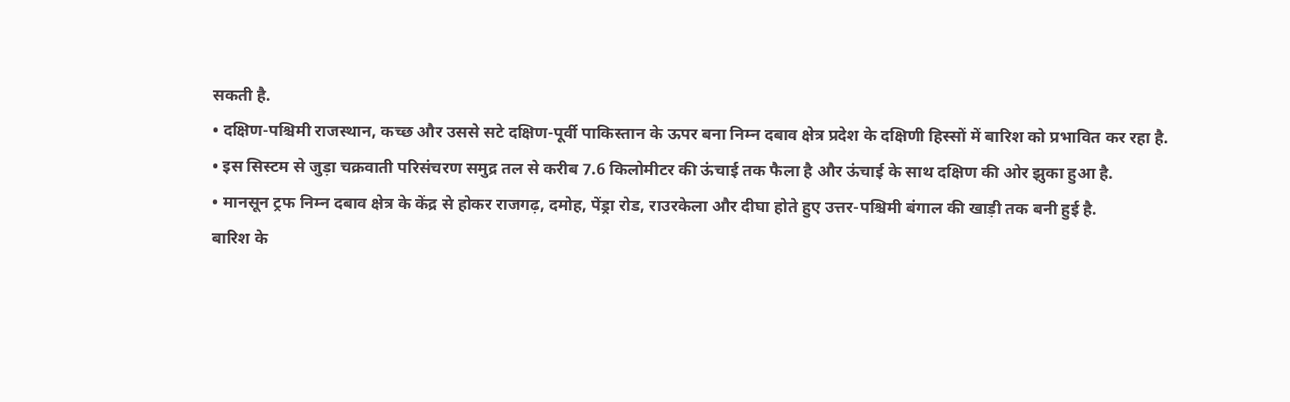सकती है.
• दक्षिण-पश्चिमी राजस्थान, कच्छ और उससे सटे दक्षिण-पूर्वी पाकिस्तान के ऊपर बना निम्न दबाव क्षेत्र प्रदेश के दक्षिणी हिस्सों में बारिश को प्रभावित कर रहा है.
• इस सिस्टम से जुड़ा चक्रवाती परिसंचरण समुद्र तल से करीब 7.6 किलोमीटर की ऊंचाई तक फैला है और ऊंचाई के साथ दक्षिण की ओर झुका हुआ है.
• मानसून ट्रफ निम्न दबाव क्षेत्र के केंद्र से होकर राजगढ़, दमोह, पेंड्रा रोड, राउरकेला और दीघा होते हुए उत्तर-पश्चिमी बंगाल की खाड़ी तक बनी हुई है.
बारिश के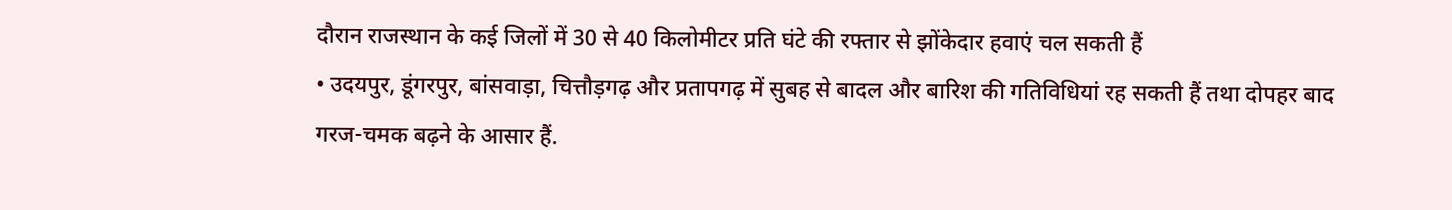दौरान राजस्थान के कई जिलों में 30 से 40 किलोमीटर प्रति घंटे की रफ्तार से झोंकेदार हवाएं चल सकती हैं
• उदयपुर, डूंगरपुर, बांसवाड़ा, चित्तौड़गढ़ और प्रतापगढ़ में सुबह से बादल और बारिश की गतिविधियां रह सकती हैं तथा दोपहर बाद गरज-चमक बढ़ने के आसार हैं.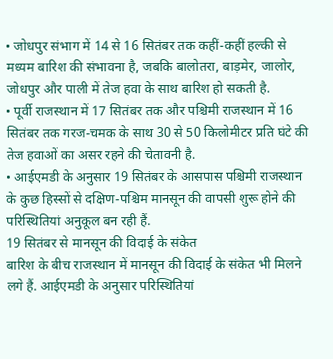• जोधपुर संभाग में 14 से 16 सितंबर तक कहीं-कहीं हल्की से मध्यम बारिश की संभावना है, जबकि बालोतरा, बाड़मेर, जालोर, जोधपुर और पाली में तेज हवा के साथ बारिश हो सकती है.
• पूर्वी राजस्थान में 17 सितंबर तक और पश्चिमी राजस्थान में 16 सितंबर तक गरज-चमक के साथ 30 से 50 किलोमीटर प्रति घंटे की तेज हवाओं का असर रहने की चेतावनी है.
• आईएमडी के अनुसार 19 सितंबर के आसपास पश्चिमी राजस्थान के कुछ हिस्सों से दक्षिण-पश्चिम मानसून की वापसी शुरू होने की परिस्थितियां अनुकूल बन रही हैं.
19 सितंबर से मानसून की विदाई के संकेत
बारिश के बीच राजस्थान में मानसून की विदाई के संकेत भी मिलने लगे हैं. आईएमडी के अनुसार परिस्थितियां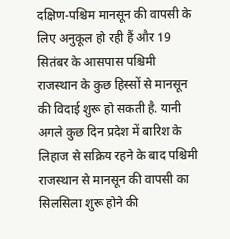दक्षिण-पश्चिम मानसून की वापसी के लिए अनुकूल हो रही हैं और 19 सितंबर के आसपास पश्चिमी राजस्थान के कुछ हिस्सों से मानसून की विदाई शुरू हो सकती है. यानी अगले कुछ दिन प्रदेश में बारिश के लिहाज से सक्रिय रहने के बाद पश्चिमी राजस्थान से मानसून की वापसी का सिलसिला शुरू होने की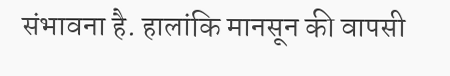संभावना है. हालांकि मानसून की वापसी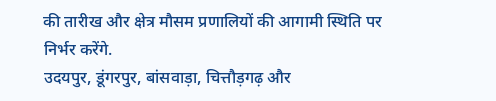की तारीख और क्षेत्र मौसम प्रणालियों की आगामी स्थिति पर निर्भर करेंगे.
उदयपुर, डूंगरपुर, बांसवाड़ा, चित्तौड़गढ़ और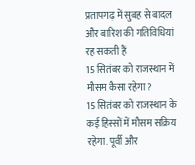प्रतापगढ़ में सुबह से बादल और बारिश की गतिविधियां रह सकती हैं
15 सितंबर को राजस्थान में मौसम कैसा रहेगा?
15 सितंबर को राजस्थान के कई हिस्सों में मौसम सक्रिय रहेगा. पूर्वी और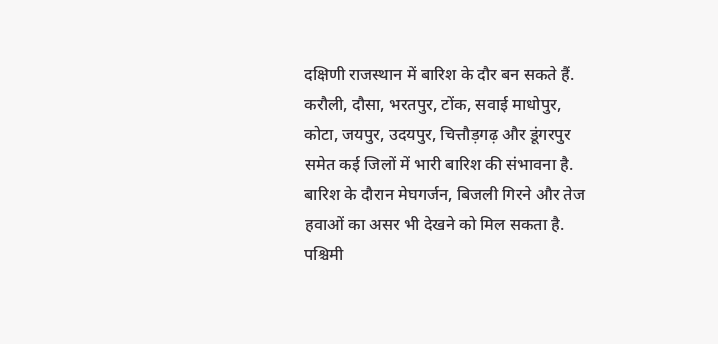दक्षिणी राजस्थान में बारिश के दौर बन सकते हैं. करौली, दौसा, भरतपुर, टोंक, सवाई माधोपुर, कोटा, जयपुर, उदयपुर, चित्तौड़गढ़ और डूंगरपुर समेत कई जिलों में भारी बारिश की संभावना है. बारिश के दौरान मेघगर्जन, बिजली गिरने और तेज हवाओं का असर भी देखने को मिल सकता है. पश्चिमी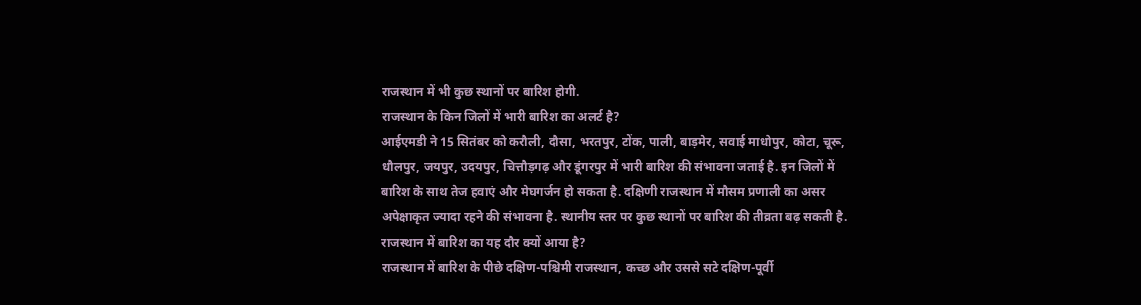राजस्थान में भी कुछ स्थानों पर बारिश होगी.
राजस्थान के किन जिलों में भारी बारिश का अलर्ट है?
आईएमडी ने 15 सितंबर को करौली, दौसा, भरतपुर, टोंक, पाली, बाड़मेर, सवाई माधोपुर, कोटा, चूरू, धौलपुर, जयपुर, उदयपुर, चित्तौड़गढ़ और डूंगरपुर में भारी बारिश की संभावना जताई है. इन जिलों में बारिश के साथ तेज हवाएं और मेघगर्जन हो सकता है. दक्षिणी राजस्थान में मौसम प्रणाली का असर अपेक्षाकृत ज्यादा रहने की संभावना है. स्थानीय स्तर पर कुछ स्थानों पर बारिश की तीव्रता बढ़ सकती है.
राजस्थान में बारिश का यह दौर क्यों आया है?
राजस्थान में बारिश के पीछे दक्षिण-पश्चिमी राजस्थान, कच्छ और उससे सटे दक्षिण-पूर्वी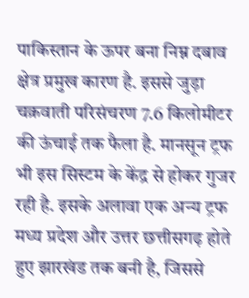पाकिस्तान के ऊपर बना निम्न दबाव क्षेत्र प्रमुख कारण है. इससे जुड़ा चक्रवाती परिसंचरण 7.6 किलोमीटर की ऊंचाई तक फैला है. मानसून ट्रफ भी इस सिस्टम के केंद्र से होकर गुजर रही है. इसके अलावा एक अन्य ट्रफ मध्य प्रदेश और उत्तर छत्तीसगढ़ होते हुए झारखंड तक बनी है, जिससे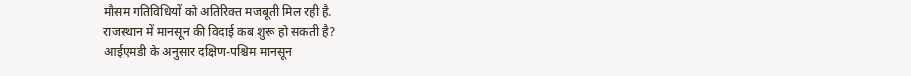मौसम गतिविधियों को अतिरिक्त मजबूती मिल रही है.
राजस्थान में मानसून की विदाई कब शुरू हो सकती है?
आईएमडी के अनुसार दक्षिण-पश्चिम मानसून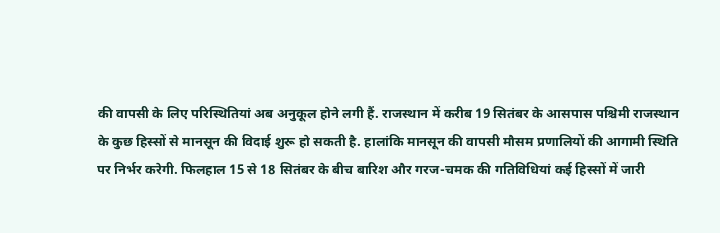की वापसी के लिए परिस्थितियां अब अनुकूल होने लगी हैं. राजस्थान में करीब 19 सितंबर के आसपास पश्चिमी राजस्थान के कुछ हिस्सों से मानसून की विदाई शुरू हो सकती है. हालांकि मानसून की वापसी मौसम प्रणालियों की आगामी स्थिति पर निर्भर करेगी. फिलहाल 15 से 18 सितंबर के बीच बारिश और गरज-चमक की गतिविधियां कई हिस्सों में जारी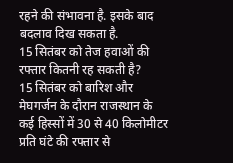रहने की संभावना है. इसके बाद बदलाव दिख सकता है.
15 सितंबर को तेज हवाओं की रफ्तार कितनी रह सकती है?
15 सितंबर को बारिश और मेघगर्जन के दौरान राजस्थान के कई हिस्सों में 30 से 40 किलोमीटर प्रति घंटे की रफ्तार से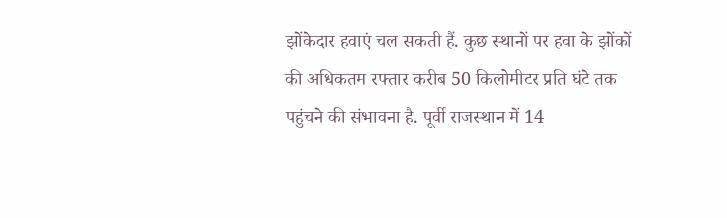झोंकेदार हवाएं चल सकती हैं. कुछ स्थानों पर हवा के झोंकों की अधिकतम रफ्तार करीब 50 किलोमीटर प्रति घंटे तक पहुंचने की संभावना है. पूर्वी राजस्थान में 14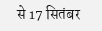से 17 सितंबर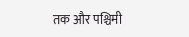तक और पश्चिमी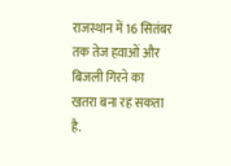राजस्थान में 16 सितंबर तक तेज हवाओं और बिजली गिरने का खतरा बना रह सकता है.